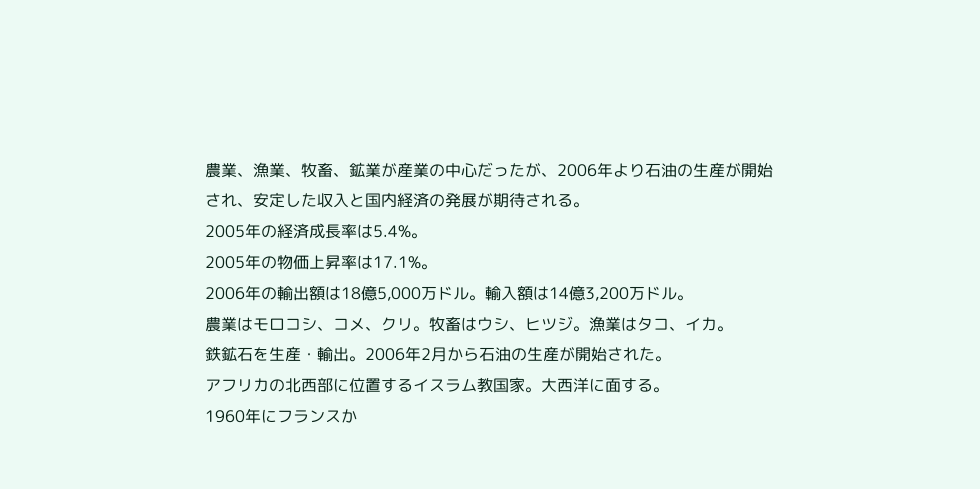農業、漁業、牧畜、鉱業が産業の中心だったが、2006年より石油の生産が開始され、安定した収入と国内経済の発展が期待される。
2005年の経済成長率は5.4%。
2005年の物価上昇率は17.1%。
2006年の輸出額は18億5,000万ドル。輸入額は14億3,200万ドル。
農業はモロコシ、コメ、クリ。牧畜はウシ、ヒツジ。漁業はタコ、イカ。
鉄鉱石を生産・輸出。2006年2月から石油の生産が開始された。
アフリカの北西部に位置するイスラム教国家。大西洋に面する。
1960年にフランスか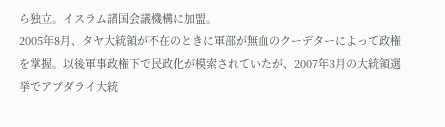ら独立。イスラム諸国会議機構に加盟。
2005年8月、タヤ大統領が不在のときに軍部が無血のクーデターによって政権を掌握。以後軍事政権下で民政化が模索されていたが、2007年3月の大統領選挙でアブダライ大統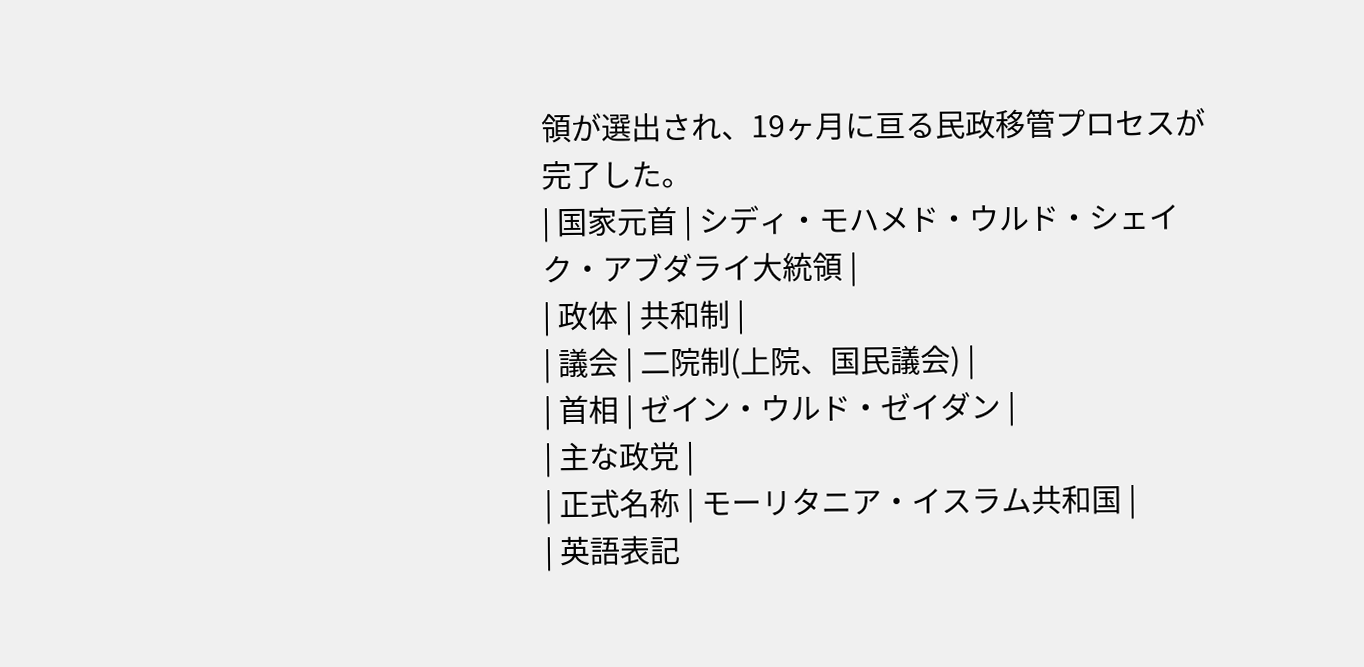領が選出され、19ヶ月に亘る民政移管プロセスが完了した。
| 国家元首 | シディ・モハメド・ウルド・シェイク・アブダライ大統領 |
| 政体 | 共和制 |
| 議会 | 二院制(上院、国民議会) |
| 首相 | ゼイン・ウルド・ゼイダン |
| 主な政党 |
| 正式名称 | モーリタニア・イスラム共和国 |
| 英語表記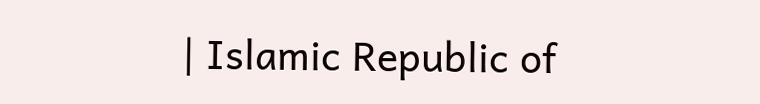| Islamic Republic of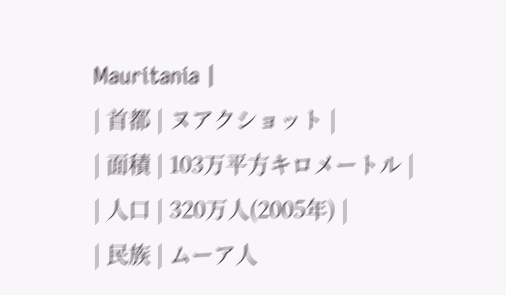Mauritania |
| 首都 | ヌアクショット |
| 面積 | 103万平方キロメートル |
| 人口 | 320万人(2005年) |
| 民族 | ムーア人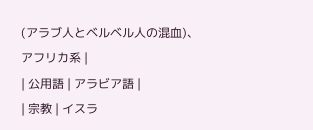(アラブ人とベルベル人の混血)、アフリカ系 |
| 公用語 | アラビア語 |
| 宗教 | イスラ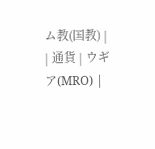ム教(国教) |
| 通貨 | ウギア(MRO) |